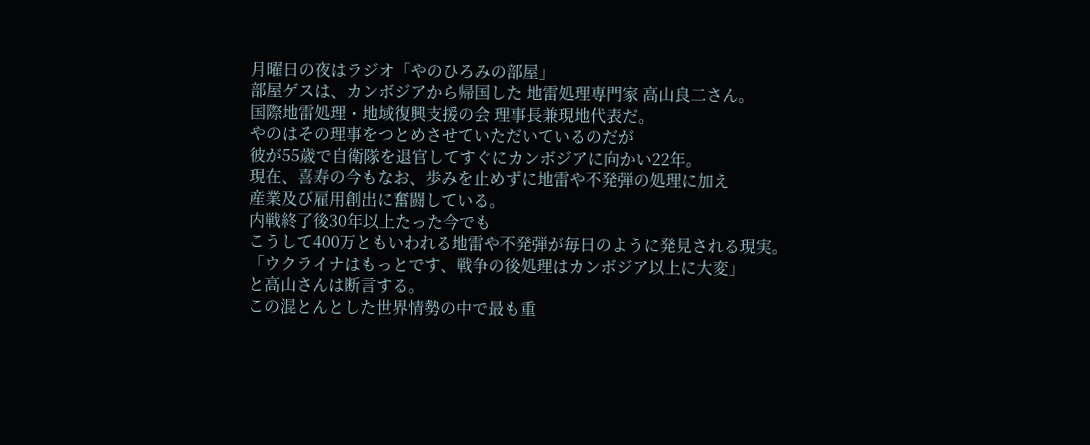月曜日の夜はラジオ「やのひろみの部屋」
部屋ゲスは、カンボジアから帰国した 地雷処理専門家 高山良二さん。
国際地雷処理・地域復興支援の会 理事長兼現地代表だ。
やのはその理事をつとめさせていただいているのだが
彼が55歳で自衛隊を退官してすぐにカンボジアに向かい22年。
現在、喜寿の今もなお、歩みを止めずに地雷や不発弾の処理に加え
産業及び雇用創出に奮闘している。
内戦終了後30年以上たった今でも
こうして400万ともいわれる地雷や不発弾が毎日のように発見される現実。
「ウクライナはもっとです、戦争の後処理はカンボジア以上に大変」
と高山さんは断言する。
この混とんとした世界情勢の中で最も重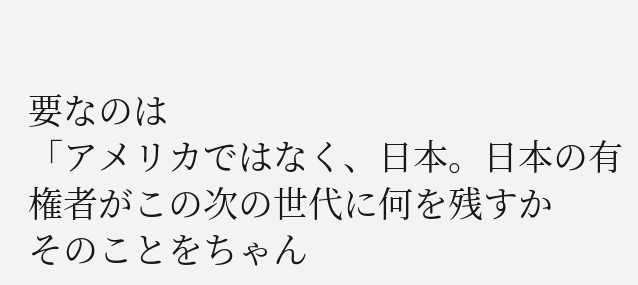要なのは
「アメリカではなく、日本。日本の有権者がこの次の世代に何を残すか
そのことをちゃん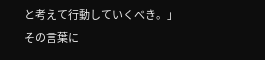と考えて行動していくべき。」
その言葉に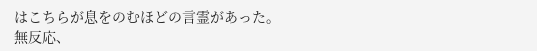はこちらが息をのむほどの言霊があった。
無反応、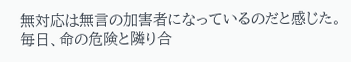無対応は無言の加害者になっているのだと感じた。
毎日、命の危険と隣り合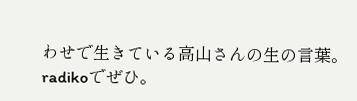わせで生きている高山さんの生の言葉。
radikoでぜひ。